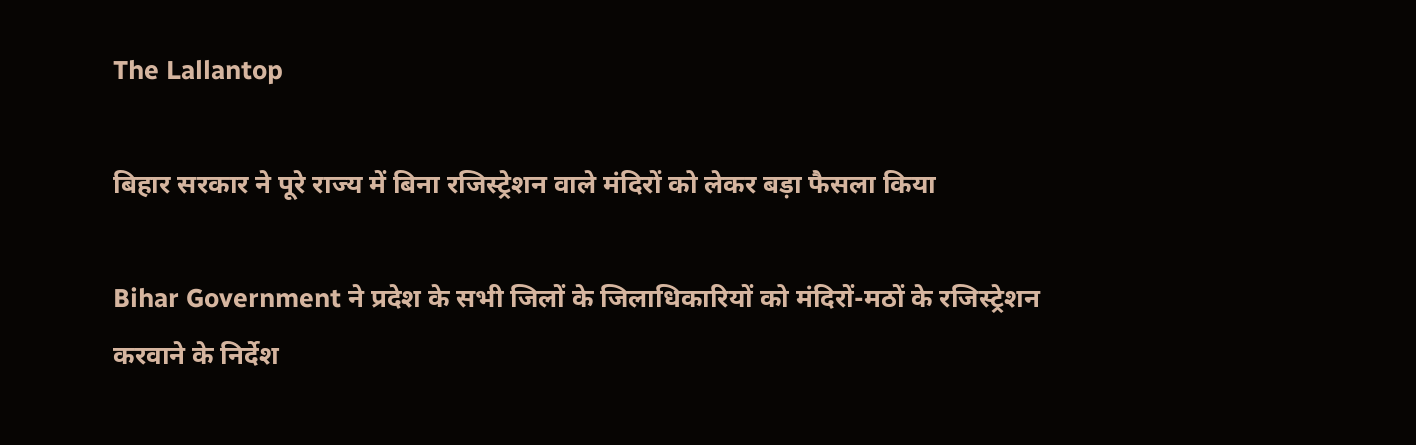The Lallantop

बिहार सरकार ने पूरे राज्य में बिना रजिस्ट्रेशन वाले मंदिरों को लेकर बड़ा फैसला किया

Bihar Government ने प्रदेश के सभी जिलों के जिलाधिकारियों को मंदिरों-मठों के रजिस्ट्रेशन करवाने के निर्देश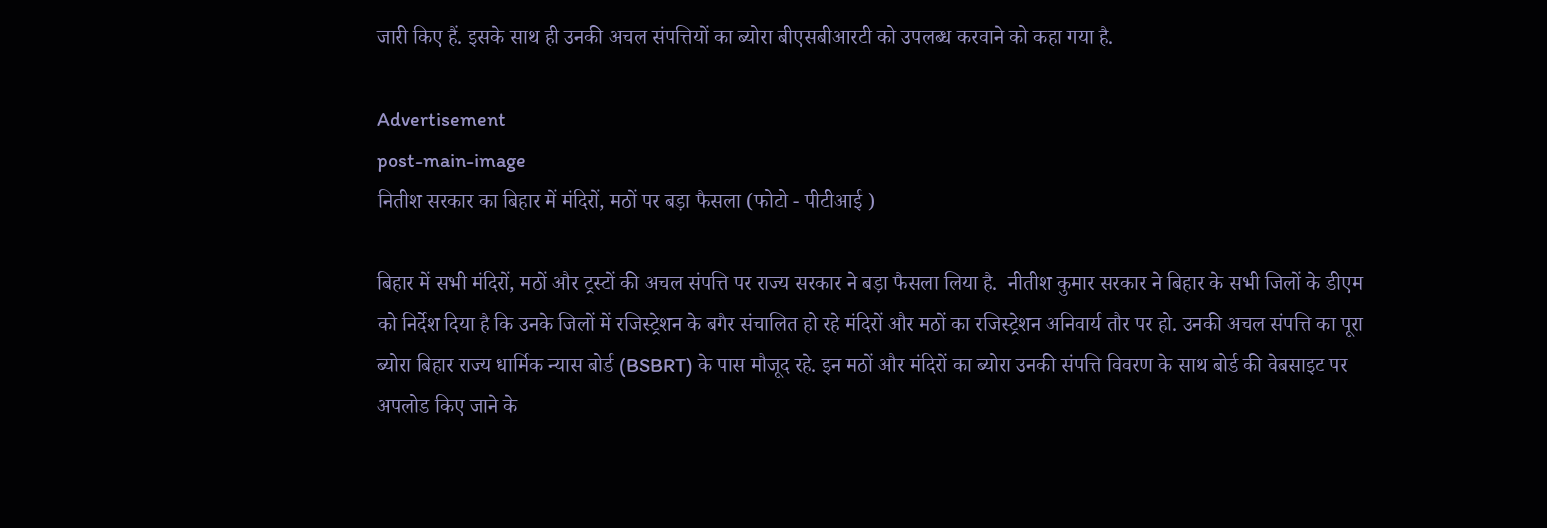जारी किए हैं. इसके साथ ही उनकी अचल संपत्तियों का ब्योरा बीएसबीआरटी को उपलब्ध करवाने को कहा गया है.

Advertisement
post-main-image
नितीश सरकार का बिहार में मंदिरों, मठों पर बड़ा फैसला (फोटो - पीटीआई )

बिहार में सभी मंदिरों, मठों और ट्रस्टों की अचल संपत्ति पर राज्य सरकार ने बड़ा फैसला लिया है.  नीतीश कुमार सरकार ने बिहार के सभी जिलों के डीएम को निर्देश दिया है कि उनके जिलों में रजिस्ट्रेशन के बगैर संचालित हो रहे मंदिरों और मठों का रजिस्ट्रेशन अनिवार्य तौर पर हो. उनकी अचल संपत्ति का पूरा ब्योरा बिहार राज्य धार्मिक न्यास बोर्ड (BSBRT) के पास मौजूद रहे. इन मठों और मंदिरों का ब्योरा उनकी संपत्ति विवरण के साथ बोर्ड की वेबसाइट पर अपलोड किए जाने के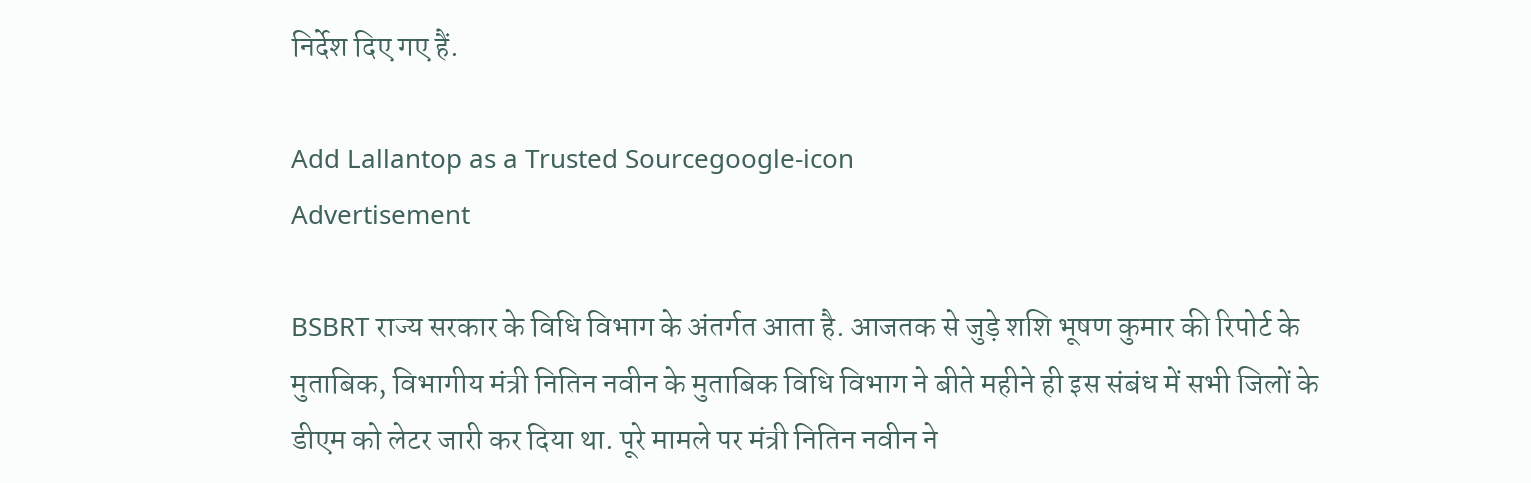निर्देश दिए गए हैं.

Add Lallantop as a Trusted Sourcegoogle-icon
Advertisement

BSBRT राज्य सरकार के विधि विभाग के अंतर्गत आता है. आजतक से जुड़े शशि भूषण कुमार की रिपोर्ट के मुताबिक, विभागीय मंत्री नितिन नवीन के मुताबिक विधि विभाग ने बीते महीने ही इस संबंध में सभी जिलों के डीएम को लेटर जारी कर दिया था. पूरे मामले पर मंत्री नितिन नवीन ने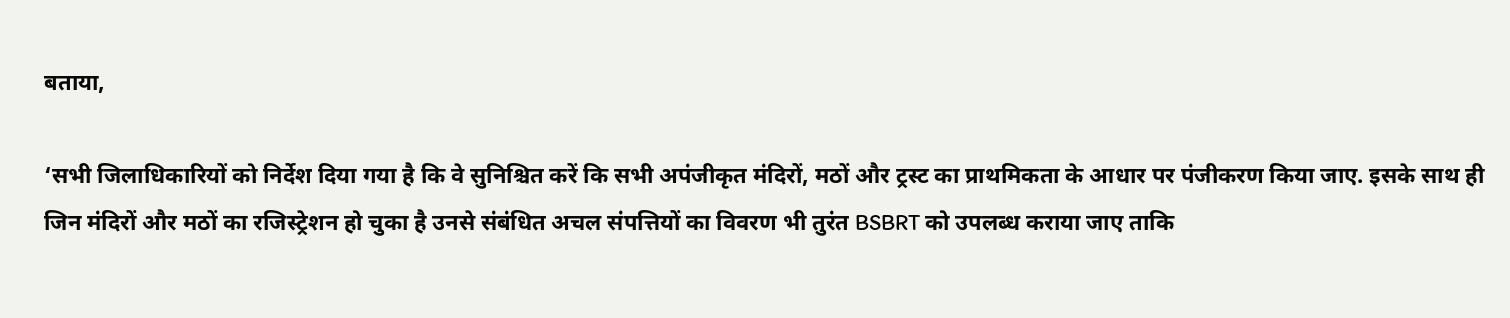बताया,

‘सभी जिलाधिकारियों को निर्देश दिया गया है कि वे सुनिश्चित करें कि सभी अपंजीकृत मंदिरों, मठों और ट्रस्ट का प्राथमिकता के आधार पर पंजीकरण किया जाए. इसके साथ ही जिन मंदिरों और मठों का रजिस्ट्रेशन हो चुका है उनसे संबंधित अचल संपत्तियों का विवरण भी तुरंत BSBRT को उपलब्ध कराया जाए ताकि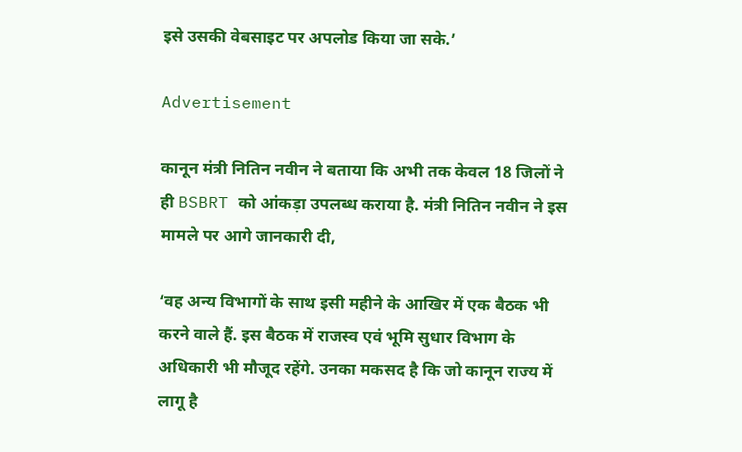इसे उसकी वेबसाइट पर अपलोड किया जा सके.’

Advertisement

कानून मंत्री नितिन नवीन ने बताया कि अभी तक केवल 18 जिलों ने ही BSBRT को आंकड़ा उपलब्ध कराया है. मंत्री नितिन नवीन ने इस मामले पर आगे जानकारी दी,

‘वह अन्य विभागों के साथ इसी महीने के आखिर में एक बैठक भी करने वाले हैं. इस बैठक में राजस्व एवं भूमि सुधार विभाग के अधिकारी भी मौजूद रहेंगे. उनका मकसद है कि जो कानून राज्य में लागू है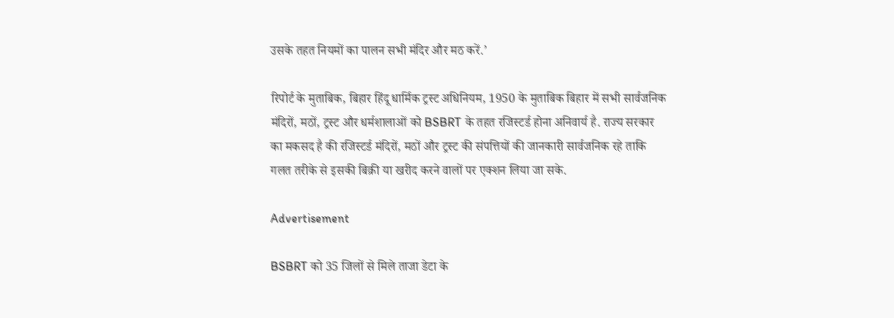उसके तहत नियमों का पालन सभी मंदिर और मठ करें.’

रिपोर्ट के मुताबिक, बिहार हिंदू धार्मिक ट्रस्ट अधिनियम, 1950 के मुताबिक बिहार में सभी सार्वजनिक मंदिरों, मठों, ट्रस्ट और धर्मशालाओं को BSBRT के तहत रजिस्टर्ड होना अनिवार्य है. राज्य सरकार का मकसद है की रजिस्टर्ड मंदिरों, मठों और ट्रस्ट की संपत्तियों की जानकारी सार्वजनिक रहे ताकि गलत तरीके से इसकी बिक्री या खरीद करने वालों पर एक्शन लिया जा सके.

Advertisement

BSBRT को 35 जिलों से मिले ताजा डेटा के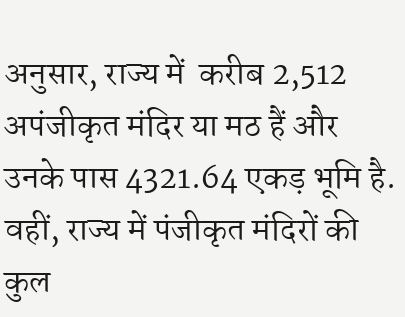अनुसार, राज्य में  करीब 2,512 अपंजीकृत मंदिर या मठ हैं और उनके पास 4321.64 एकड़ भूमि है. वहीं, राज्य में पंजीकृत मंदिरों की कुल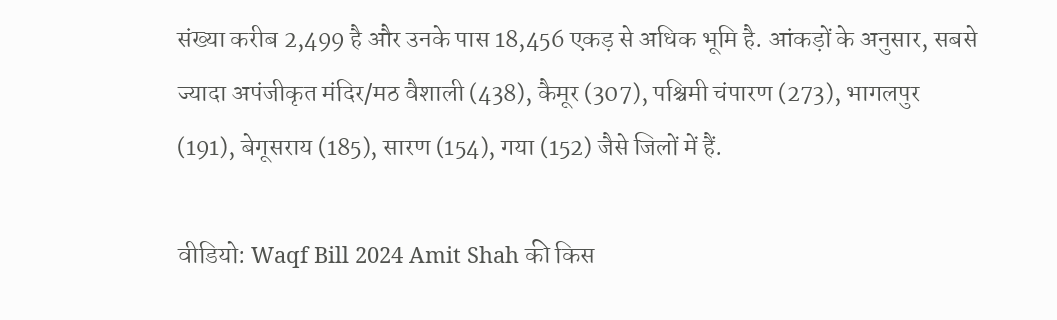संख्या करीब 2,499 है और उनके पास 18,456 एकड़ से अधिक भूमि है. आंकड़ों के अनुसार, सबसे ज्यादा अपंजीकृत मंदिर/मठ वैशाली (438), कैमूर (307), पश्चिमी चंपारण (273), भागलपुर (191), बेगूसराय (185), सारण (154), गया (152) जैसे जिलों में हैं.

वीडियो: Waqf Bill 2024 Amit Shah की किस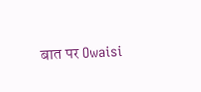बात पर Owaisi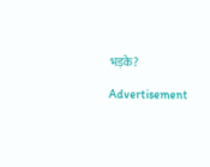भड़के?

Advertisement